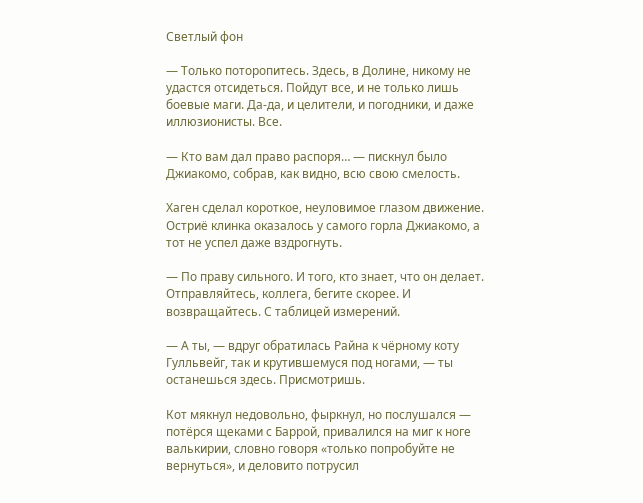Светлый фон

— Только поторопитесь. Здесь, в Долине, никому не удастся отсидеться. Пойдут все, и не только лишь боевые маги. Да-да, и целители, и погодники, и даже иллюзионисты. Все.

— Кто вам дал право распоря… — пискнул было Джиакомо, собрав, как видно, всю свою смелость.

Хаген сделал короткое, неуловимое глазом движение. Остриё клинка оказалось у самого горла Джиакомо, а тот не успел даже вздрогнуть.

— По праву сильного. И того, кто знает, что он делает. Отправляйтесь, коллега, бегите скорее. И возвращайтесь. С таблицей измерений.

— А ты, — вдруг обратилась Райна к чёрному коту Гулльвейг, так и крутившемуся под ногами, — ты останешься здесь. Присмотришь.

Кот мякнул недовольно, фыркнул, но послушался — потёрся щеками с Баррой, привалился на миг к ноге валькирии, словно говоря «только попробуйте не вернуться», и деловито потрусил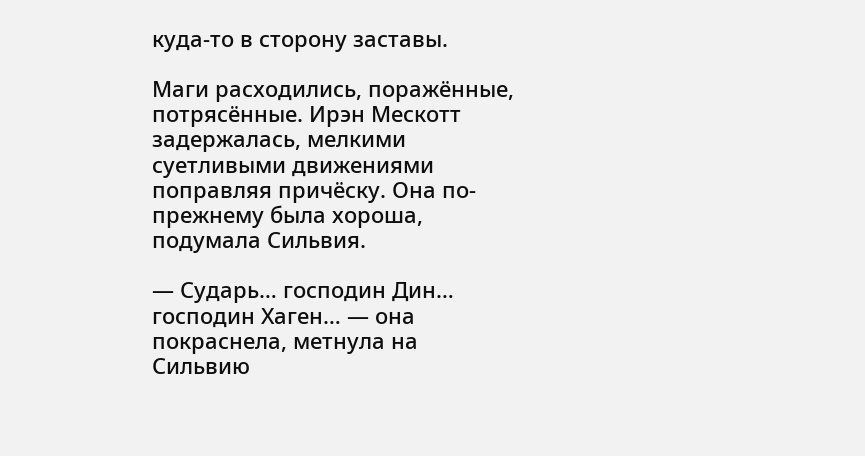куда-то в сторону заставы.

Маги расходились, поражённые, потрясённые. Ирэн Мескотт задержалась, мелкими суетливыми движениями поправляя причёску. Она по-прежнему была хороша, подумала Сильвия.

— Сударь… господин Дин… господин Хаген… — она покраснела, метнула на Сильвию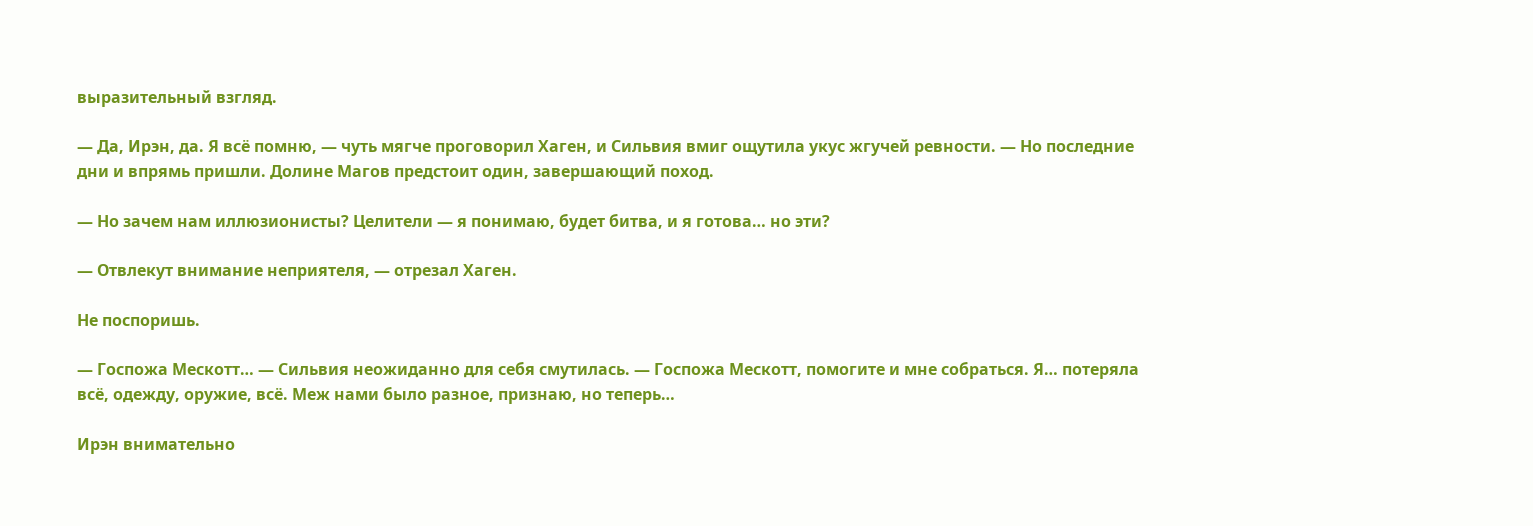выразительный взгляд.

— Да, Ирэн, да. Я всё помню, — чуть мягче проговорил Хаген, и Сильвия вмиг ощутила укус жгучей ревности. — Но последние дни и впрямь пришли. Долине Магов предстоит один, завершающий поход.

— Но зачем нам иллюзионисты? Целители — я понимаю, будет битва, и я готова… но эти?

— Отвлекут внимание неприятеля, — отрезал Хаген.

Не поспоришь.

— Госпожа Мескотт… — Сильвия неожиданно для себя смутилась. — Госпожа Мескотт, помогите и мне собраться. Я… потеряла всё, одежду, оружие, всё. Меж нами было разное, признаю, но теперь…

Ирэн внимательно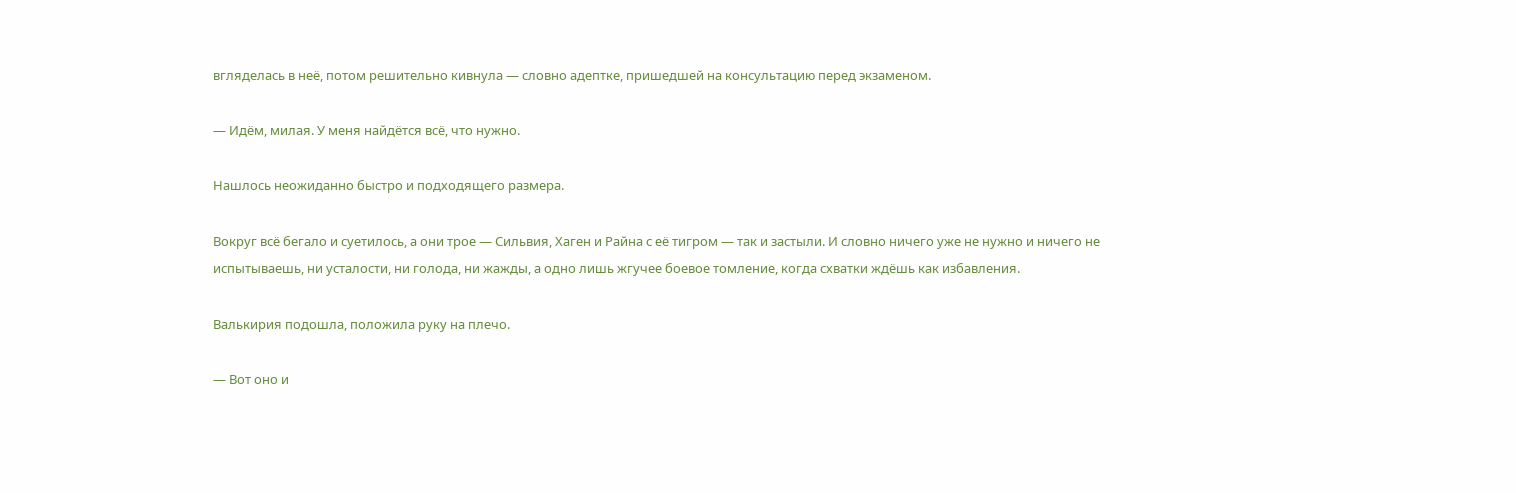вгляделась в неё, потом решительно кивнула — словно адептке, пришедшей на консультацию перед экзаменом.

— Идём, милая. У меня найдётся всё, что нужно.

Нашлось неожиданно быстро и подходящего размера.

Вокруг всё бегало и суетилось, а они трое — Сильвия, Хаген и Райна с её тигром — так и застыли. И словно ничего уже не нужно и ничего не испытываешь, ни усталости, ни голода, ни жажды, а одно лишь жгучее боевое томление, когда схватки ждёшь как избавления.

Валькирия подошла, положила руку на плечо.

— Вот оно и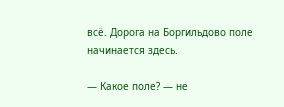всё. Дорога на Боргильдово поле начинается здесь.

— Какое поле? — не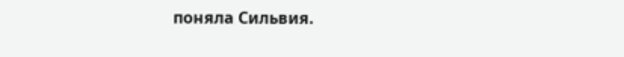поняла Сильвия.